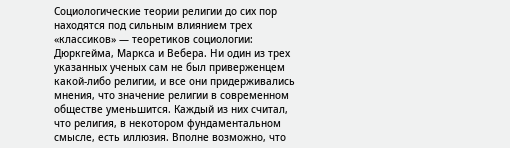Социологические теории религии до сих пор находятся под сильным влиянием трех «классиков» — теоретиков социологии: Дюркгейма, Маркса и Вебера. Ни один из трех указанных ученых сам не был приверженцем какой-либо религии, и все они придерживались мнения, что значение религии в современном обществе уменьшится. Каждый из них считал, что религия, в некотором фундаментальном смысле, есть иллюзия. Вполне возможно, что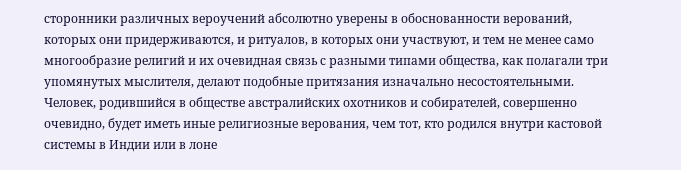сторонники различных вероучений абсолютно уверены в обоснованности верований, которых они придерживаются, и ритуалов, в которых они участвуют, и тем не менее само многообразие религий и их очевидная связь с разными типами общества, как полагали три упомянутых мыслителя, делают подобные притязания изначально несостоятельными. Человек, родившийся в обществе австралийских охотников и собирателей, совершенно очевидно, будет иметь иные религиозные верования, чем тот, кто родился внутри кастовой системы в Индии или в лоне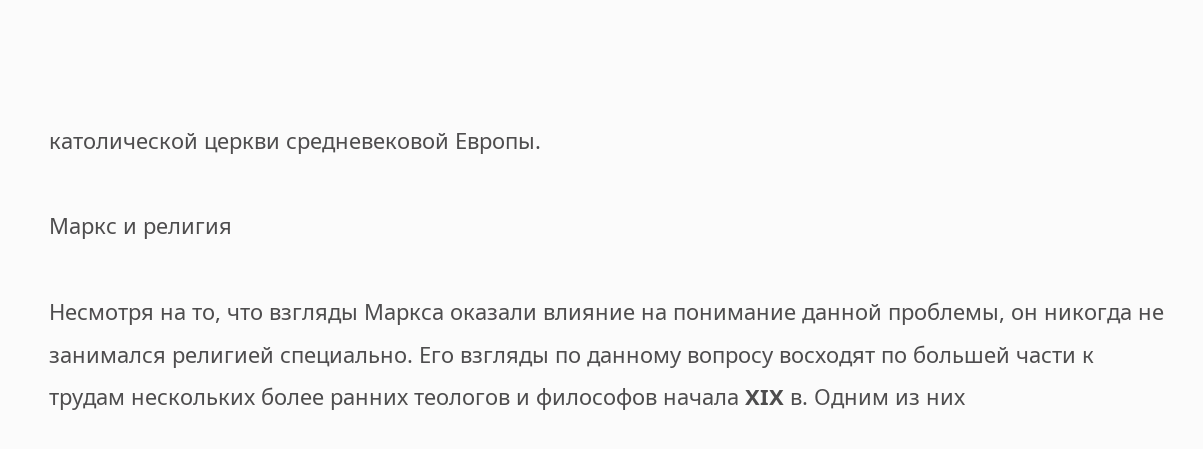католической церкви средневековой Европы.

Маркс и религия

Несмотря на то, что взгляды Маркса оказали влияние на понимание данной проблемы, он никогда не занимался религией специально. Его взгляды по данному вопросу восходят по большей части к трудам нескольких более ранних теологов и философов начала XIX в. Одним из них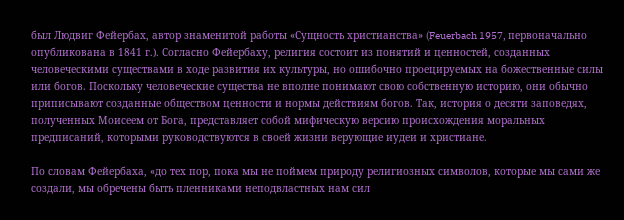был Людвиг Фейербах, автор знаменитой работы «Сущность христианства» (Feuerbach 1957, первоначально опубликована в 1841 г.). Согласно Фейербаху, религия состоит из понятий и ценностей, созданных человеческими существами в ходе развития их культуры, но ошибочно проецируемых на божественные силы или богов. Поскольку человеческие существа не вполне понимают свою собственную историю, они обычно приписывают созданные обществом ценности и нормы действиям богов. Так, история о десяти заповедях, полученных Моисеем от Бога, представляет собой мифическую версию происхождения моральных предписаний, которыми руководствуются в своей жизни верующие иудеи и христиане.

По словам Фейербаха, «до тех пор, пока мы не поймем природу религиозных символов, которые мы сами же создали, мы обречены быть пленниками неподвластных нам сил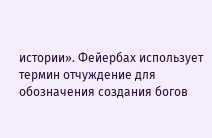истории». Фейербах использует термин отчуждение для обозначения создания богов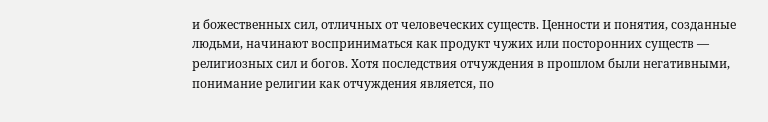и божественных сил, отличных от человеческих существ. Ценности и понятия, созданные людьми, начинают восприниматься как продукт чужих или посторонних существ — религиозных сил и богов. Хотя последствия отчуждения в прошлом были негативными, понимание религии как отчуждения является, по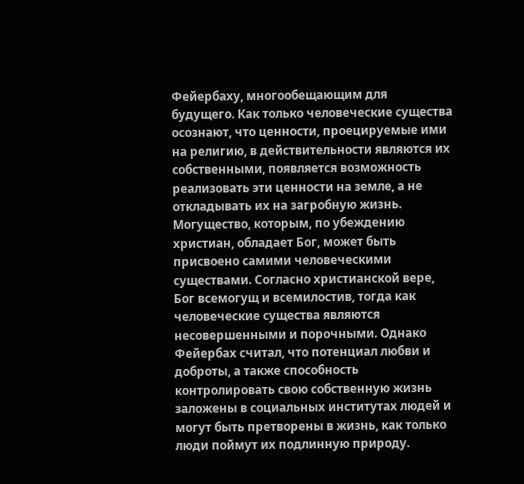Фейербаху, многообещающим для будущего. Как только человеческие существа осознают, что ценности, проецируемые ими на религию, в действительности являются их собственными, появляется возможность реализовать эти ценности на земле, а не откладывать их на загробную жизнь. Могущество, которым, по убеждению христиан, обладает Бог, может быть присвоено самими человеческими существами. Согласно христианской вере, Бог всемогущ и всемилостив, тогда как человеческие существа являются несовершенными и порочными. Однако Фейербах считал, что потенциал любви и доброты, а также способность контролировать свою собственную жизнь заложены в социальных институтах людей и могут быть претворены в жизнь, как только люди поймут их подлинную природу.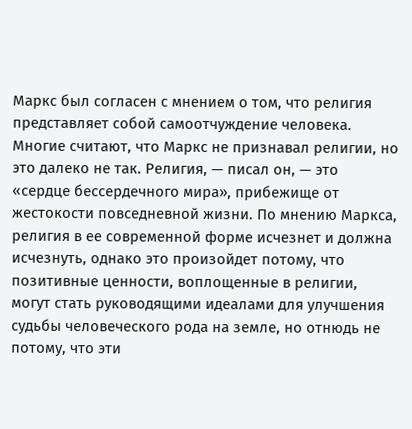Маркс был согласен с мнением о том, что религия представляет собой самоотчуждение человека. Многие считают, что Маркс не признавал религии, но это далеко не так. Религия, — писал он, — это «сердце бессердечного мира», прибежище от жестокости повседневной жизни. По мнению Маркса, религия в ее современной форме исчезнет и должна исчезнуть, однако это произойдет потому, что позитивные ценности, воплощенные в религии, могут стать руководящими идеалами для улучшения судьбы человеческого рода на земле, но отнюдь не потому, что эти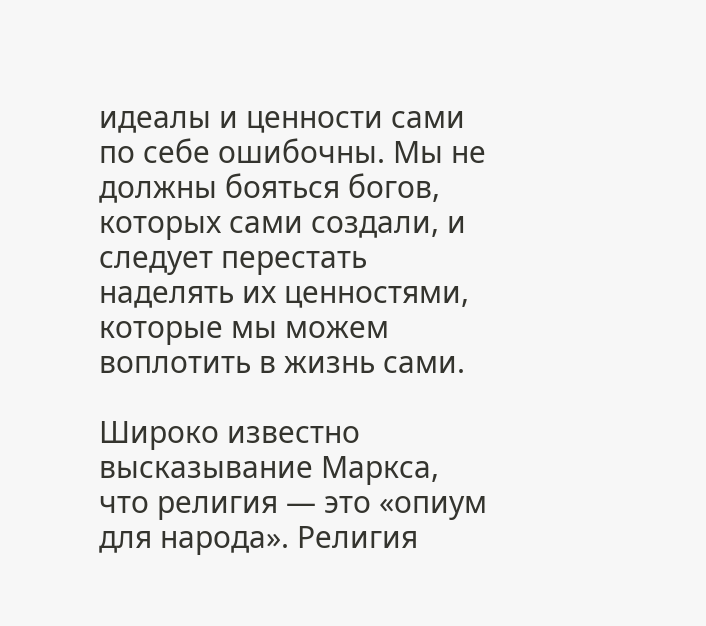идеалы и ценности сами по себе ошибочны. Мы не должны бояться богов, которых сами создали, и следует перестать наделять их ценностями, которые мы можем воплотить в жизнь сами.

Широко известно высказывание Маркса, что религия — это «опиум для народа». Религия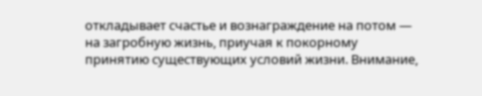откладывает счастье и вознаграждение на потом — на загробную жизнь, приучая к покорному принятию существующих условий жизни. Внимание,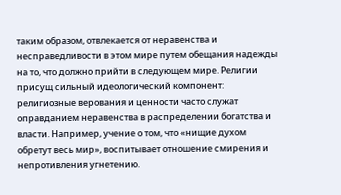таким образом, отвлекается от неравенства и несправедливости в этом мире путем обещания надежды на то, что должно прийти в следующем мире. Религии присущ сильный идеологический компонент: религиозные верования и ценности часто служат оправданием неравенства в распределении богатства и власти. Например, учение о том, что «нищие духом обретут весь мир», воспитывает отношение смирения и непротивления угнетению.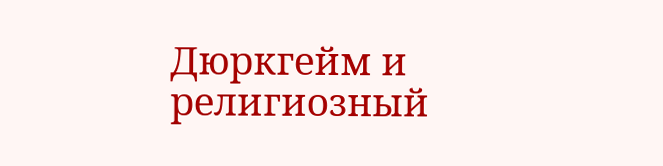Дюркгейм и религиозный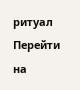ритуал
Перейти на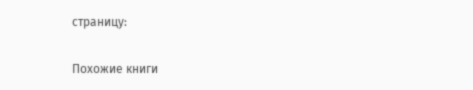страницу:

Похожие книги